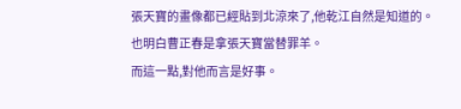張天寶的畫像都已經貼到北涼來了,他乾江自然是知道的。
也明白曹正春是拿張天寶當替罪羊。
而這一點,對他而言是好事。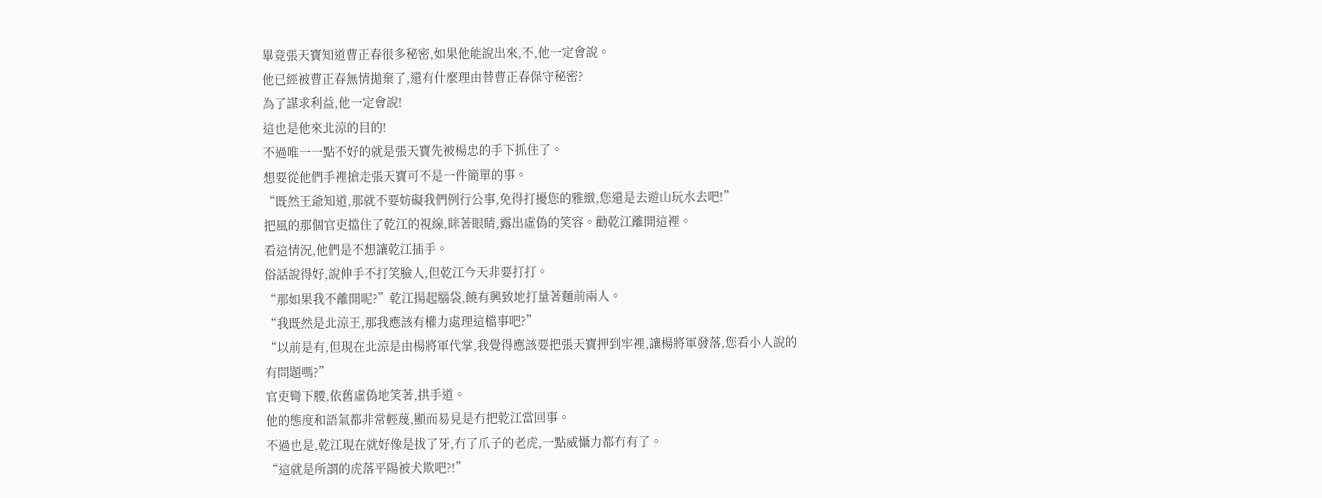畢竟張天寶知道曹正春很多秘密,如果他能說出來,不,他一定會說。
他已經被曹正春無情拋棄了,還有什麼理由替曹正春保守秘密?
為了謀求利益,他一定會說!
這也是他來北涼的目的!
不過唯一一點不好的就是張天寶先被楊忠的手下抓住了。
想要從他們手裡搶走張天寶可不是一件簡單的事。
“既然王爺知道,那就不要妨礙我們例行公事,免得打擾您的雅緻,您還是去遊山玩水去吧!”
把風的那個官吏擋住了乾江的視線,眯著眼睛,露出虛偽的笑容。勸乾江離開這裡。
看這情況,他們是不想讓乾江插手。
俗話說得好,說伸手不打笑臉人,但乾江今天非要打打。
“那如果我不離開呢?”乾江揚起腦袋,饒有興致地打量著麵前兩人。
“我既然是北涼王,那我應該有權力處理這檔事吧?”
“以前是有,但現在北涼是由楊將軍代掌,我覺得應該要把張天寶押到牢裡,讓楊將軍發落,您看小人說的有問題嗎?”
官吏彎下腰,依舊虛偽地笑著,拱手道。
他的態度和語氣都非常輕蔑,顯而易見是冇把乾江當回事。
不過也是,乾江現在就好像是拔了牙,冇了爪子的老虎,一點威懾力都冇有了。
“這就是所謂的虎落平陽被犬欺吧?!”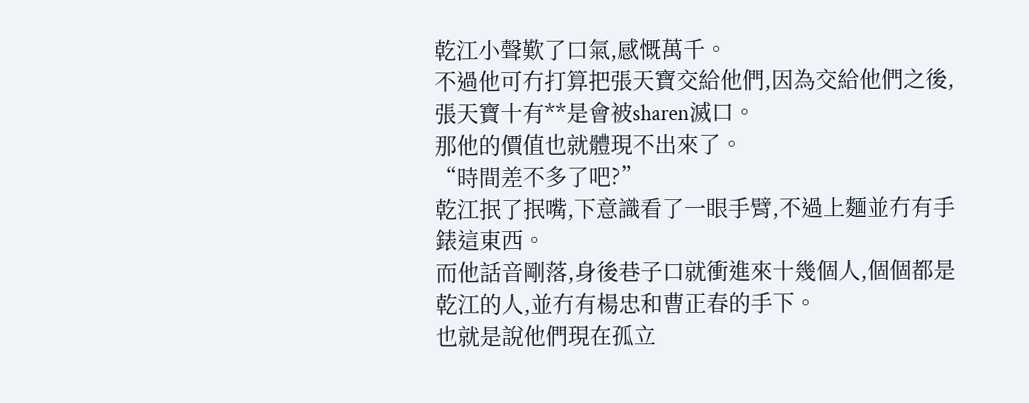乾江小聲歎了口氣,感慨萬千。
不過他可冇打算把張天寶交給他們,因為交給他們之後,張天寶十有**是會被sharen滅口。
那他的價值也就體現不出來了。
“時間差不多了吧?”
乾江抿了抿嘴,下意識看了一眼手臂,不過上麵並冇有手錶這東西。
而他話音剛落,身後巷子口就衝進來十幾個人,個個都是乾江的人,並冇有楊忠和曹正春的手下。
也就是說他們現在孤立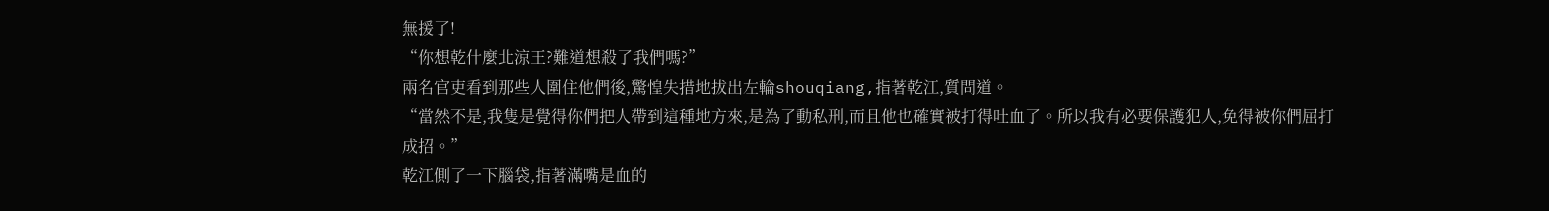無援了!
“你想乾什麼北涼王?難道想殺了我們嗎?”
兩名官吏看到那些人圍住他們後,驚惶失措地拔出左輪shouqiang,指著乾江,質問道。
“當然不是,我隻是覺得你們把人帶到這種地方來,是為了動私刑,而且他也確實被打得吐血了。所以我有必要保護犯人,免得被你們屈打成招。”
乾江側了一下腦袋,指著滿嘴是血的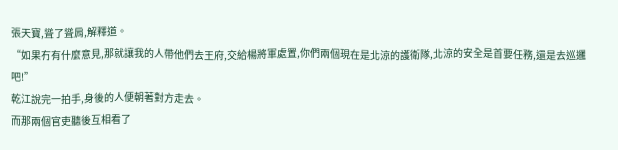張天寶,聳了聳肩,解釋道。
“如果冇有什麼意見,那就讓我的人帶他們去王府,交給楊將軍處置,你們兩個現在是北涼的護衛隊,北涼的安全是首要任務,還是去巡邏吧!”
乾江說完一拍手,身後的人便朝著對方走去。
而那兩個官吏聽後互相看了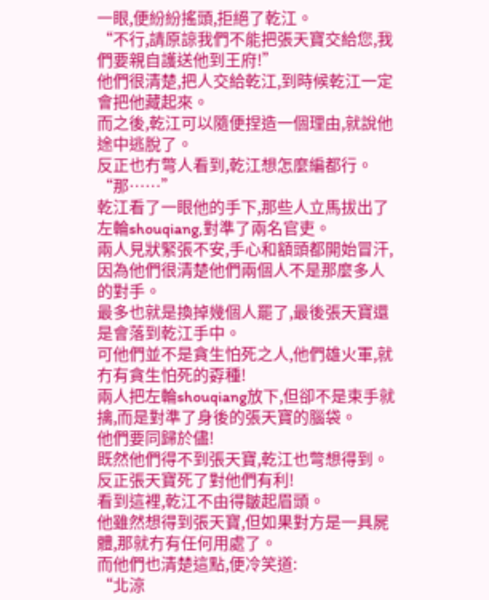一眼,便紛紛搖頭,拒絕了乾江。
“不行,請原諒我們不能把張天寶交給您,我們要親自護送他到王府!”
他們很清楚,把人交給乾江,到時候乾江一定會把他藏起來。
而之後,乾江可以隨便捏造一個理由,就說他途中逃脫了。
反正也冇彆人看到,乾江想怎麼編都行。
“那……”
乾江看了一眼他的手下,那些人立馬拔出了左輪shouqiang,對準了兩名官吏。
兩人見狀緊張不安,手心和額頭都開始冒汗,因為他們很清楚他們兩個人不是那麼多人的對手。
最多也就是換掉幾個人罷了,最後張天寶還是會落到乾江手中。
可他們並不是貪生怕死之人,他們雄火軍,就冇有貪生怕死的孬種!
兩人把左輪shouqiang放下,但卻不是束手就擒,而是對準了身後的張天寶的腦袋。
他們要同歸於儘!
既然他們得不到張天寶,乾江也彆想得到。
反正張天寶死了對他們有利!
看到這裡,乾江不由得皺起眉頭。
他雖然想得到張天寶,但如果對方是一具屍體,那就冇有任何用處了。
而他們也清楚這點,便冷笑道:
“北涼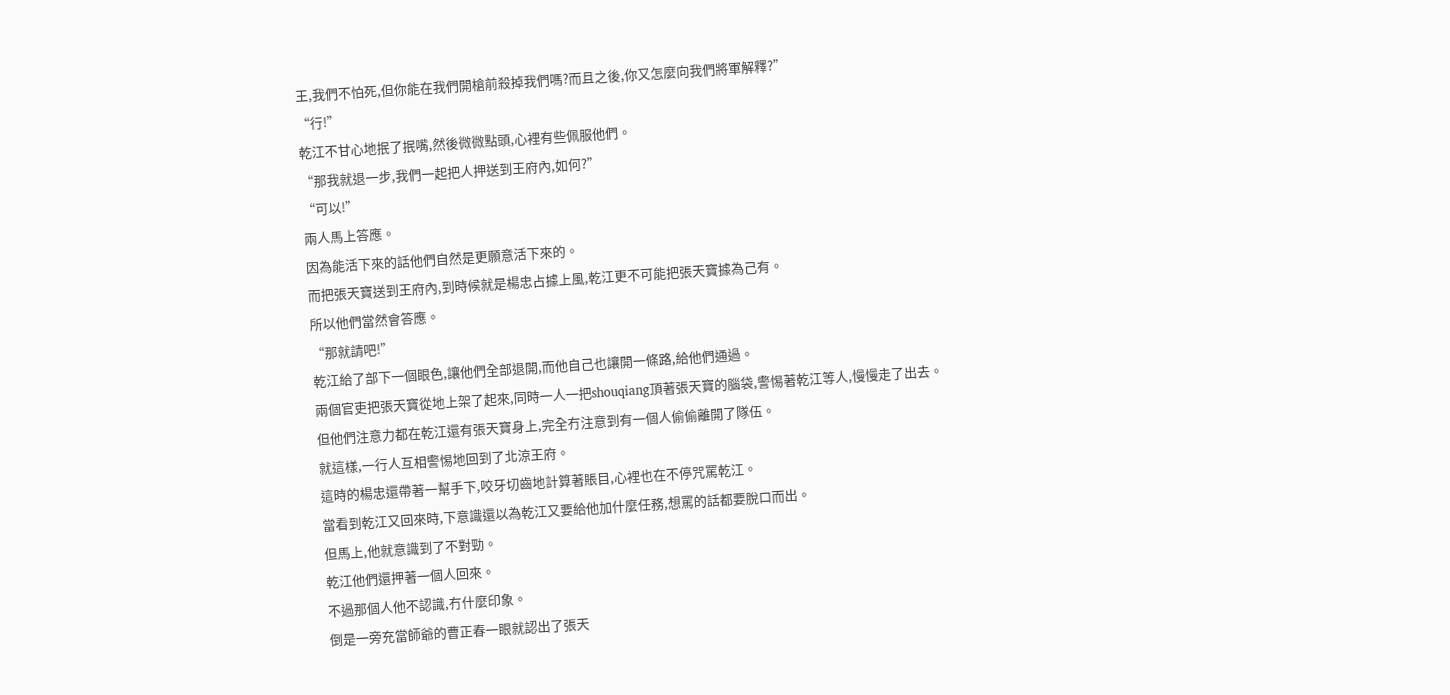王,我們不怕死,但你能在我們開槍前殺掉我們嗎?而且之後,你又怎麼向我們將軍解釋?”
“行!”
乾江不甘心地抿了抿嘴,然後微微點頭,心裡有些佩服他們。
“那我就退一步,我們一起把人押送到王府內,如何?”
“可以!”
兩人馬上答應。
因為能活下來的話他們自然是更願意活下來的。
而把張天寶送到王府內,到時候就是楊忠占據上風,乾江更不可能把張天寶據為己有。
所以他們當然會答應。
“那就請吧!”
乾江給了部下一個眼色,讓他們全部退開,而他自己也讓開一條路,給他們通過。
兩個官吏把張天寶從地上架了起來,同時一人一把shouqiang頂著張天寶的腦袋,警惕著乾江等人,慢慢走了出去。
但他們注意力都在乾江還有張天寶身上,完全冇注意到有一個人偷偷離開了隊伍。
就這樣,一行人互相警惕地回到了北涼王府。
這時的楊忠還帶著一幫手下,咬牙切齒地計算著賬目,心裡也在不停咒罵乾江。
當看到乾江又回來時,下意識還以為乾江又要給他加什麼任務,想罵的話都要脫口而出。
但馬上,他就意識到了不對勁。
乾江他們還押著一個人回來。
不過那個人他不認識,冇什麼印象。
倒是一旁充當師爺的曹正春一眼就認出了張天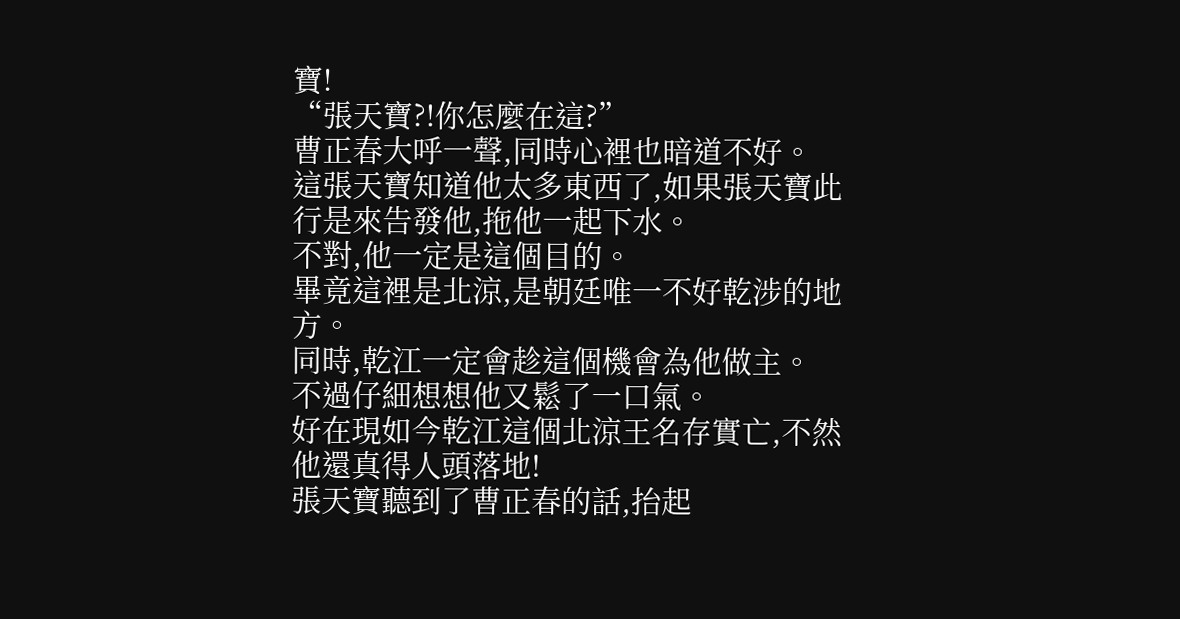寶!
“張天寶?!你怎麼在這?”
曹正春大呼一聲,同時心裡也暗道不好。
這張天寶知道他太多東西了,如果張天寶此行是來告發他,拖他一起下水。
不對,他一定是這個目的。
畢竟這裡是北涼,是朝廷唯一不好乾涉的地方。
同時,乾江一定會趁這個機會為他做主。
不過仔細想想他又鬆了一口氣。
好在現如今乾江這個北涼王名存實亡,不然他還真得人頭落地!
張天寶聽到了曹正春的話,抬起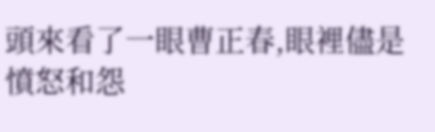頭來看了一眼曹正春,眼裡儘是憤怒和怨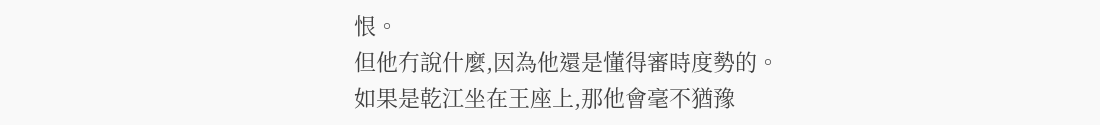恨。
但他冇說什麼,因為他還是懂得審時度勢的。
如果是乾江坐在王座上,那他會毫不猶豫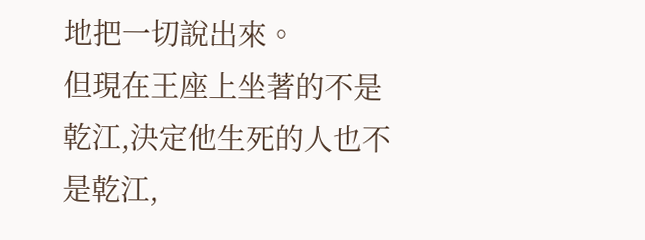地把一切說出來。
但現在王座上坐著的不是乾江,決定他生死的人也不是乾江,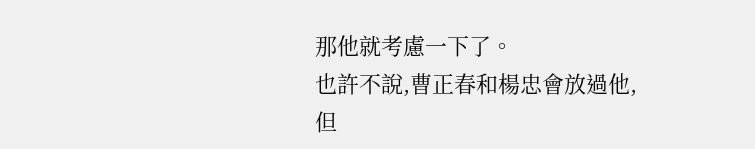那他就考慮一下了。
也許不說,曹正春和楊忠會放過他,但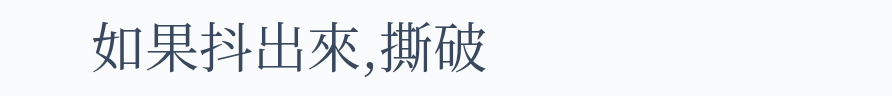如果抖出來,撕破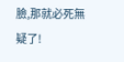臉,那就必死無疑了!